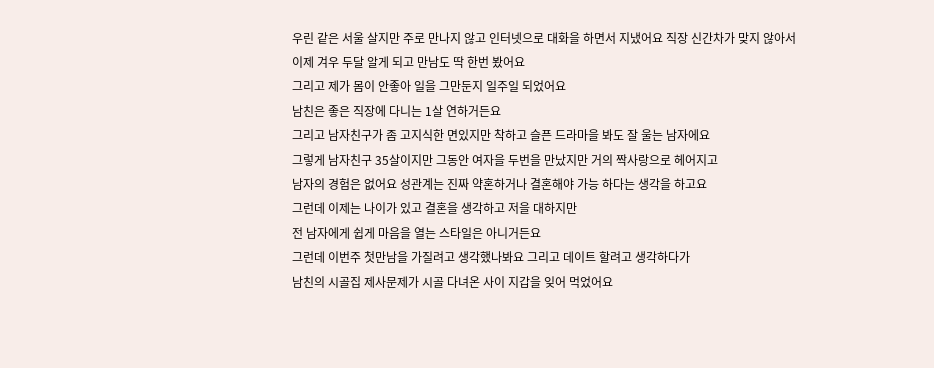우린 같은 서울 살지만 주로 만나지 않고 인터넷으로 대화을 하면서 지냈어요 직장 신간차가 맞지 않아서
이제 겨우 두달 알게 되고 만남도 딱 한번 봤어요
그리고 제가 몸이 안좋아 일을 그만둔지 일주일 되었어요
남친은 좋은 직장에 다니는 1살 연하거든요
그리고 남자친구가 좀 고지식한 면있지만 착하고 슬픈 드라마을 봐도 잘 울는 남자에요
그렇게 남자친구 35살이지만 그동안 여자을 두번을 만났지만 거의 짝사랑으로 헤어지고
남자의 경험은 없어요 성관계는 진짜 약혼하거나 결혼해야 가능 하다는 생각을 하고요
그런데 이제는 나이가 있고 결혼을 생각하고 저을 대하지만
전 남자에게 쉽게 마음을 열는 스타일은 아니거든요
그런데 이번주 첫만남을 가질려고 생각했나봐요 그리고 데이트 할려고 생각하다가
남친의 시골집 제사문제가 시골 다녀온 사이 지갑을 잊어 먹었어요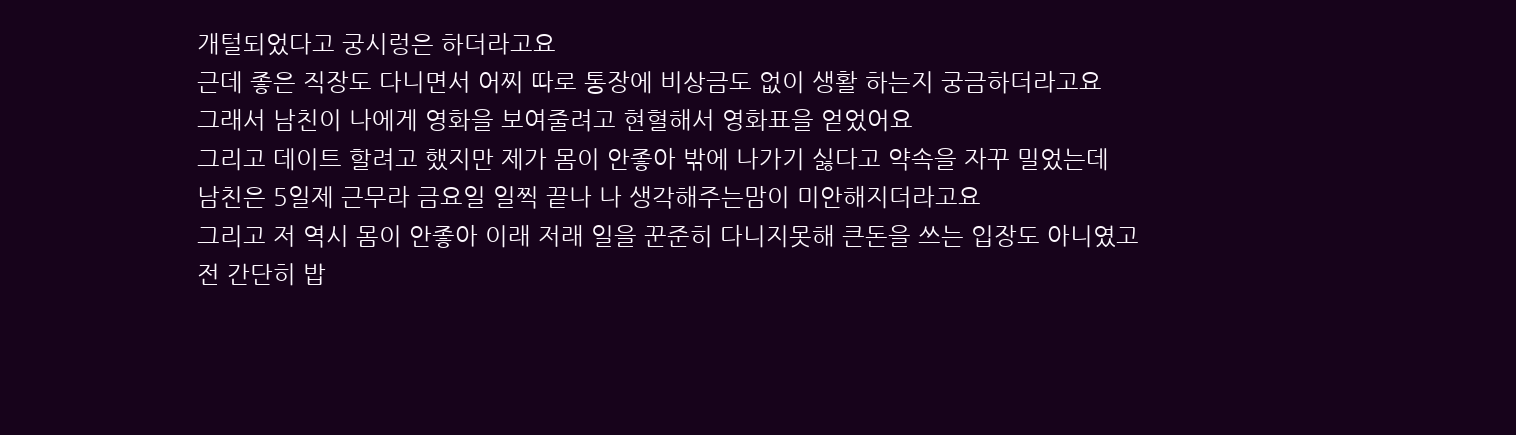개털되었다고 궁시렁은 하더라고요
근데 좋은 직장도 다니면서 어찌 따로 통장에 비상금도 없이 생활 하는지 궁금하더라고요
그래서 남친이 나에게 영화을 보여줄려고 현혈해서 영화표을 얻었어요
그리고 데이트 할려고 했지만 제가 몸이 안좋아 밖에 나가기 싫다고 약속을 자꾸 밀었는데
남친은 5일제 근무라 금요일 일찍 끝나 나 생각해주는맘이 미안해지더라고요
그리고 저 역시 몸이 안좋아 이래 저래 일을 꾼준히 다니지못해 큰돈을 쓰는 입장도 아니였고 전 간단히 밥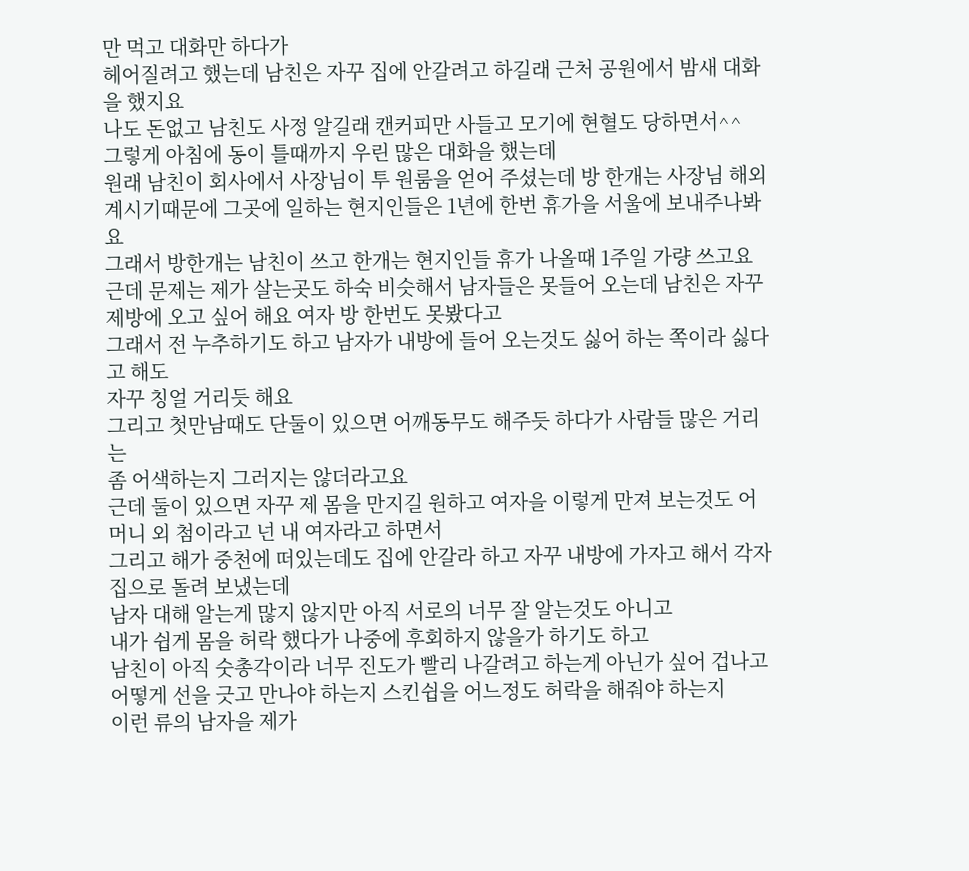만 먹고 대화만 하다가
헤어질려고 했는데 남친은 자꾸 집에 안갈려고 하길래 근처 공원에서 밤새 대화을 했지요
나도 돈없고 남친도 사정 알길래 캔커피만 사들고 모기에 현혈도 당하면서^^
그렇게 아침에 동이 틀때까지 우린 많은 대화을 했는데
원래 남친이 회사에서 사장님이 투 원룸을 얻어 주셨는데 방 한개는 사장님 해외계시기때문에 그곳에 일하는 현지인들은 1년에 한번 휴가을 서울에 보내주나봐요
그래서 방한개는 남친이 쓰고 한개는 현지인들 휴가 나올때 1주일 가량 쓰고요
근데 문제는 제가 살는곳도 하숙 비슷해서 남자들은 못들어 오는데 남친은 자꾸 제방에 오고 싶어 해요 여자 방 한번도 못봤다고
그래서 전 누추하기도 하고 남자가 내방에 들어 오는것도 싫어 하는 쪽이라 싫다고 해도
자꾸 칭얼 거리듯 해요
그리고 첫만남때도 단둘이 있으면 어깨동무도 해주듯 하다가 사람들 많은 거리는
좀 어색하는지 그러지는 않더라고요
근데 둘이 있으면 자꾸 제 몸을 만지길 원하고 여자을 이렇게 만져 보는것도 어머니 외 첨이라고 넌 내 여자라고 하면서
그리고 해가 중천에 떠있는데도 집에 안갈라 하고 자꾸 내방에 가자고 해서 각자 집으로 돌려 보냈는데
남자 대해 알는게 많지 않지만 아직 서로의 너무 잘 알는것도 아니고
내가 쉽게 몸을 허락 했다가 나중에 후회하지 않을가 하기도 하고
남친이 아직 숫총각이라 너무 진도가 빨리 나갈려고 하는게 아닌가 싶어 겁나고
어떻게 선을 긋고 만나야 하는지 스킨쉽을 어느정도 허락을 해줘야 하는지
이런 류의 남자을 제가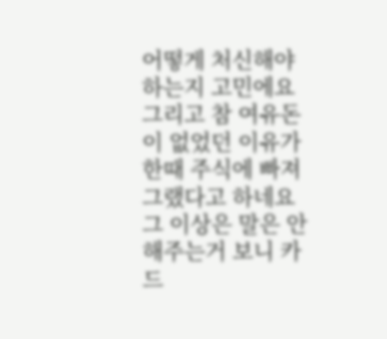어떻게 처신해야 하는지 고민에요
그리고 참 여유돈이 없었던 이유가 한때 주식에 빠져 그랬다고 하네요
그 이상은 말은 안해주는거 보니 카드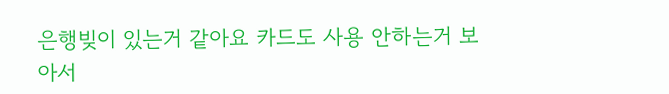은행빚이 있는거 같아요 카드도 사용 안하는거 보아서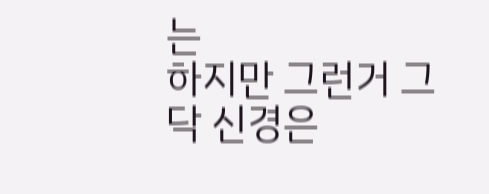는
하지만 그런거 그닥 신경은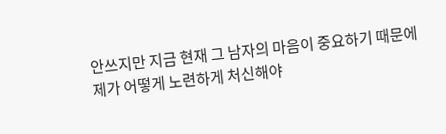안쓰지만 지금 현재 그 남자의 마음이 중요하기 때문에
제가 어떻게 노련하게 처신해야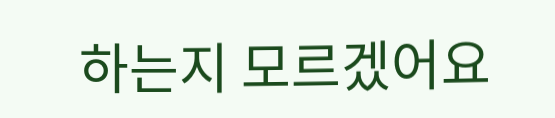하는지 모르겠어요